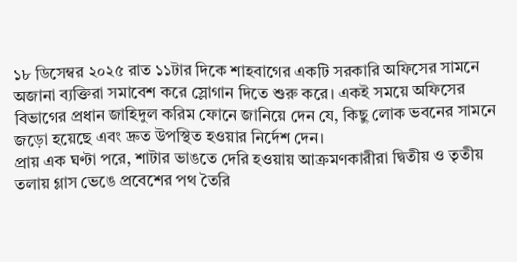১৮ ডিসেম্বর ২০২৫ রাত ১১টার দিকে শাহবাগের একটি সরকারি অফিসের সামনে অজানা ব্যক্তিরা সমাবেশ করে স্লোগান দিতে শুরু করে। একই সময়ে অফিসের বিভাগের প্রধান জাহিদুল করিম ফোনে জানিয়ে দেন যে, কিছু লোক ভবনের সামনে জড়ো হয়েছে এবং দ্রুত উপস্থিত হওয়ার নির্দেশ দেন।
প্রায় এক ঘণ্টা পরে, শাটার ভাঙতে দেরি হওয়ায় আক্রমণকারীরা দ্বিতীয় ও তৃতীয় তলায় গ্লাস ভেঙে প্রবেশের পথ তৈরি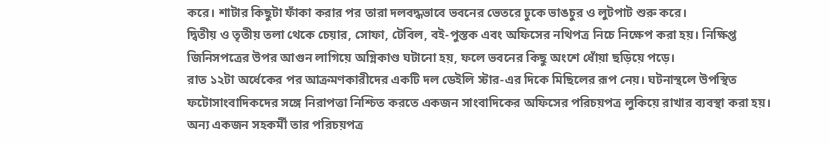করে। শাটার কিছুটা ফাঁকা করার পর তারা দলবদ্ধভাবে ভবনের ভেতরে ঢুকে ভাঙচুর ও লুটপাট শুরু করে।
দ্বিতীয় ও তৃতীয় তলা থেকে চেয়ার, সোফা, টেবিল, বই‑পুস্তক এবং অফিসের নথিপত্র নিচে নিক্ষেপ করা হয়। নিক্ষিপ্ত জিনিসপত্রের উপর আগুন লাগিয়ে অগ্নিকাণ্ড ঘটানো হয়, ফলে ভবনের কিছু অংশে ধোঁয়া ছড়িয়ে পড়ে।
রাত ১২টা অর্ধেকের পর আক্রমণকারীদের একটি দল ডেইলি স্টার‑এর দিকে মিছিলের রূপ নেয়। ঘটনাস্থলে উপস্থিত ফটোসাংবাদিকদের সঙ্গে নিরাপত্তা নিশ্চিত করতে একজন সাংবাদিকের অফিসের পরিচয়পত্র লুকিয়ে রাখার ব্যবস্থা করা হয়। অন্য একজন সহকর্মী তার পরিচয়পত্র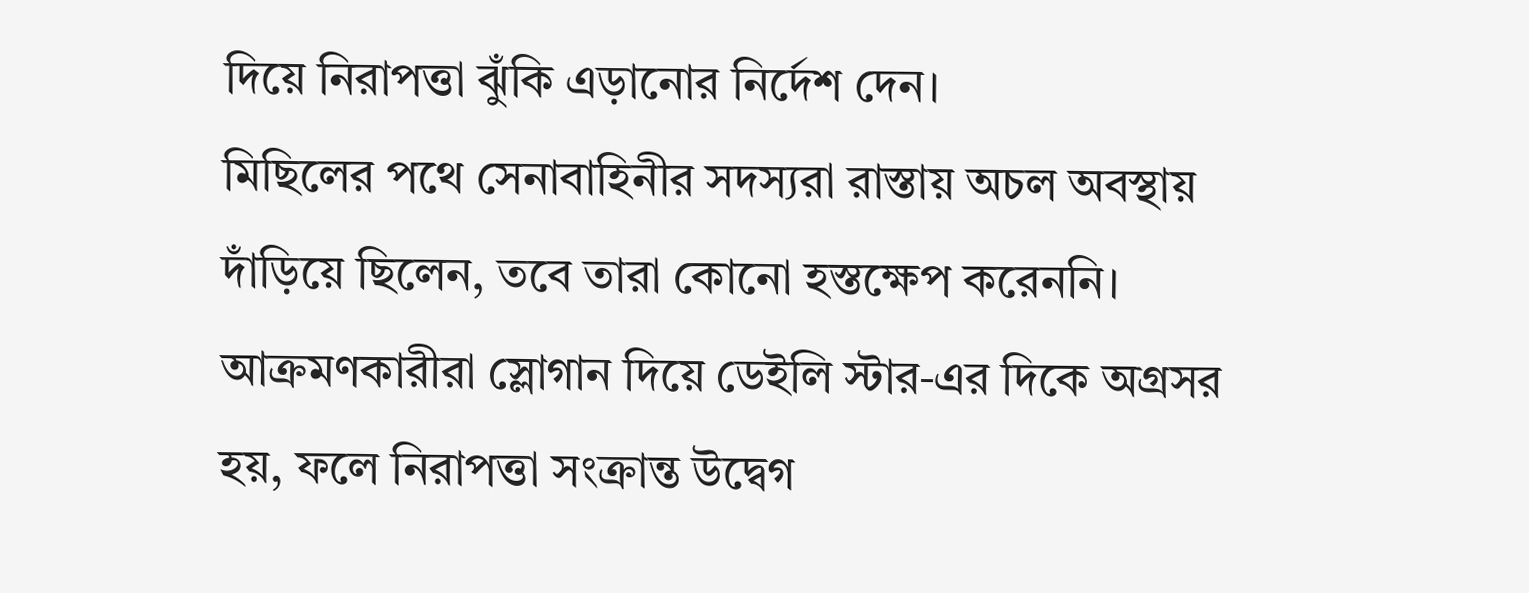দিয়ে নিরাপত্তা ঝুঁকি এড়ানোর নির্দেশ দেন।
মিছিলের পথে সেনাবাহিনীর সদস্যরা রাস্তায় অচল অবস্থায় দাঁড়িয়ে ছিলেন, তবে তারা কোনো হস্তক্ষেপ করেননি। আক্রমণকারীরা স্লোগান দিয়ে ডেইলি স্টার‑এর দিকে অগ্রসর হয়, ফলে নিরাপত্তা সংক্রান্ত উদ্বেগ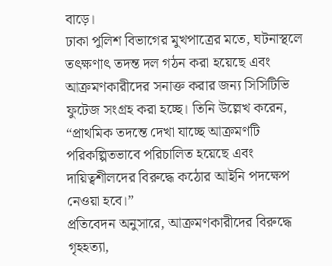বাড়ে।
ঢাকা পুলিশ বিভাগের মুখপাত্রের মতে, ঘটনাস্থলে তৎক্ষণাৎ তদন্ত দল গঠন করা হয়েছে এবং আক্রমণকারীদের সনাক্ত করার জন্য সিসিটিভি ফুটেজ সংগ্রহ করা হচ্ছে। তিনি উল্লেখ করেন, “প্রাথমিক তদন্তে দেখা যাচ্ছে আক্রমণটি পরিকল্পিতভাবে পরিচালিত হয়েছে এবং দায়িত্বশীলদের বিরুদ্ধে কঠোর আইনি পদক্ষেপ নেওয়া হবে।”
প্রতিবেদন অনুসারে, আক্রমণকারীদের বিরুদ্ধে গৃহহত্যা,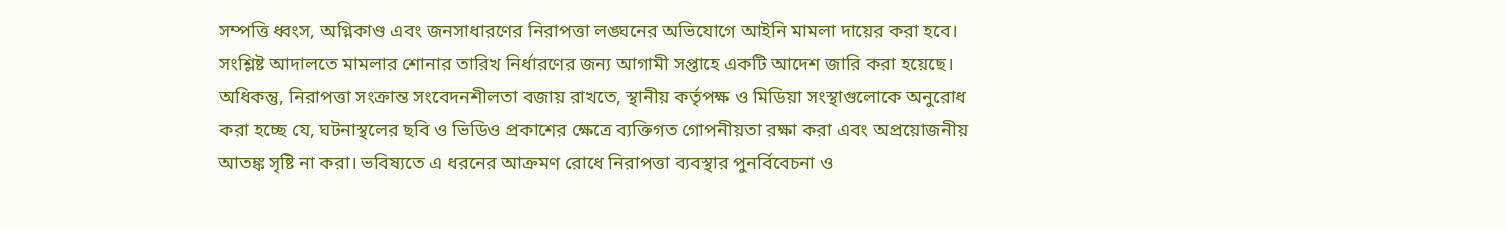সম্পত্তি ধ্বংস, অগ্নিকাণ্ড এবং জনসাধারণের নিরাপত্তা লঙ্ঘনের অভিযোগে আইনি মামলা দায়ের করা হবে। সংশ্লিষ্ট আদালতে মামলার শোনার তারিখ নির্ধারণের জন্য আগামী সপ্তাহে একটি আদেশ জারি করা হয়েছে।
অধিকন্তু, নিরাপত্তা সংক্রান্ত সংবেদনশীলতা বজায় রাখতে, স্থানীয় কর্তৃপক্ষ ও মিডিয়া সংস্থাগুলোকে অনুরোধ করা হচ্ছে যে, ঘটনাস্থলের ছবি ও ভিডিও প্রকাশের ক্ষেত্রে ব্যক্তিগত গোপনীয়তা রক্ষা করা এবং অপ্রয়োজনীয় আতঙ্ক সৃষ্টি না করা। ভবিষ্যতে এ ধরনের আক্রমণ রোধে নিরাপত্তা ব্যবস্থার পুনর্বিবেচনা ও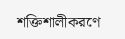শক্তিশালীকরণে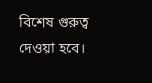বিশেষ গুরুত্ব দেওয়া হবে।